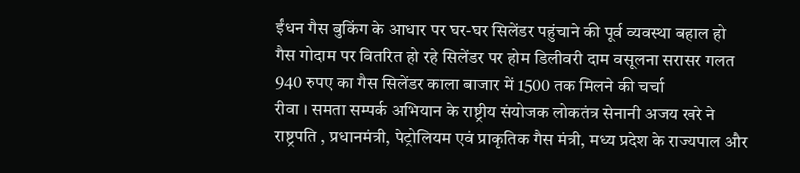ईंधन गैस बुकिंग के आधार पर घर-घर सिलेंडर पहुंचाने की पूर्व व्यवस्था बहाल हो
गैस गोदाम पर वितरित हो रहे सिलेंडर पर होम डिलीवरी दाम वसूलना सरासर गलत
940 रुपए का गैस सिलेंडर काला बाजार में 1500 तक मिलने की चर्चा
रीवा । समता सम्पर्क अभियान के राष्ट्रीय संयोजक लोकतंत्र सेनानी अजय खरे ने राष्ट्रपति , प्रधानमंत्री, पेट्रोलियम एवं प्राकृतिक गैस मंत्री, मध्य प्रदेश के राज्यपाल और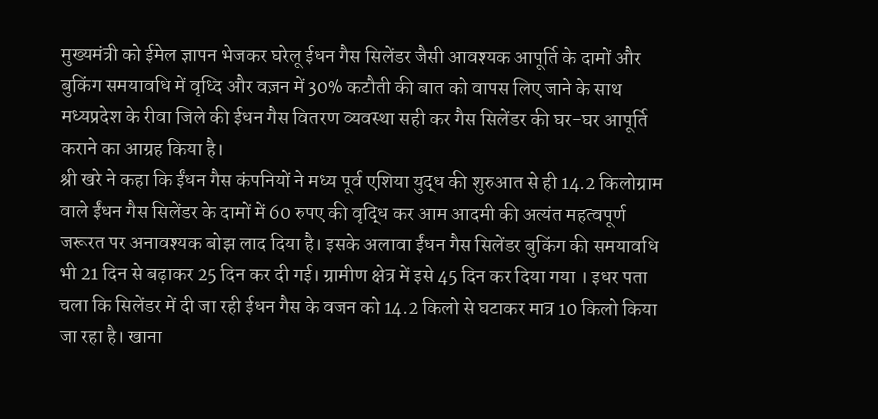मुख्यमंत्री को ईमेल ज्ञापन भेजकर घरेलू ईधन गैस सिलेंडर जैसी आवश्यक आपूर्ति के दामों और बुकिंग समयावधि में वृध्दि और वज़न में 30% कटौती की बात को वापस लिए जाने के साथ मध्यप्रदेश के रीवा जिले की ईधन गैस वितरण व्यवस्था सही कर गैस सिलेंडर की घर-घर आपूर्ति कराने का आग्रह किया है।
श्री खरे ने कहा कि ईंधन गैस कंपनियों ने मध्य पूर्व एशिया युद्ध की शुरुआत से ही 14.2 किलोग्राम वाले ईंधन गैस सिलेंडर के दामों में 60 रुपए की वृद्धि कर आम आदमी की अत्यंत महत्वपूर्ण जरूरत पर अनावश्यक बोझ लाद दिया है। इसके अलावा ईंधन गैस सिलेंडर बुकिंग की समयावधि भी 21 दिन से बढ़ाकर 25 दिन कर दी गई। ग्रामीण क्षेत्र में इसे 45 दिन कर दिया गया । इधर पता चला कि सिलेंडर में दी जा रही ईधन गैस के वजन को 14.2 किलो से घटाकर मात्र 10 किलो किया जा रहा है। खाना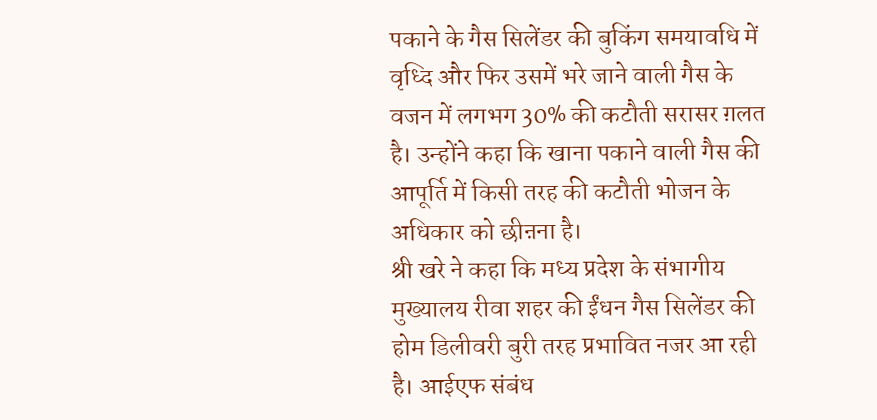पकाने के गैस सिलेंडर की बुकिंग समयावधि में वृध्दि और फिर उसमें भरे जाने वाली गैस के वजन में लगभग 30% की कटौती सरासर ग़लत है। उन्होंने कहा कि खाना पकाने वाली गैस की आपूर्ति में किसी तरह की कटौती भोजन के अधिकार को छीऩना है।
श्री खरे ने कहा कि मध्य प्रदेश के संभागीय मुख्यालय रीवा शहर की ईंधन गैस सिलेंडर की होम डिलीवरी बुरी तरह प्रभावित नजर आ रही है। आईएफ संबंध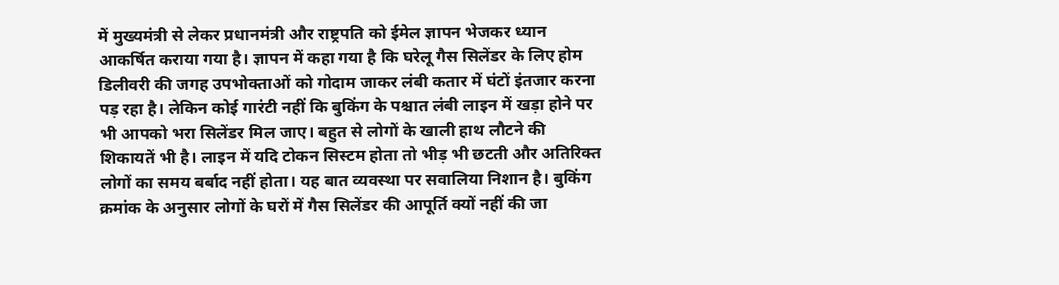में मुख्यमंत्री से लेकर प्रधानमंत्री और राष्ट्रपति को ईमेल ज्ञापन भेजकर ध्यान आकर्षित कराया गया है। ज्ञापन में कहा गया है कि घरेलू गैस सिलेंडर के लिए होम डिलीवरी की जगह उपभोक्ताओं को गोदाम जाकर लंबी कतार में घंटों इंतजार करना पड़ रहा है। लेकिन कोई गारंटी नहीं कि बुकिंग के पश्चात लंबी लाइन में खड़ा होने पर भी आपको भरा सिलेंडर मिल जाए। बहुत से लोगों के खाली हाथ लौटने की शिकायतें भी है। लाइन में यदि टोकन सिस्टम होता तो भीड़ भी छटती और अतिरिक्त लोगों का समय बर्बाद नहीं होता। यह बात व्यवस्था पर सवालिया निशान है। बुकिंग क्रमांक के अनुसार लोगों के घरों में गैस सिलेंडर की आपूर्ति क्यों नहीं की जा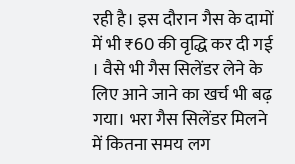रही है। इस दौरान गैस के दामों में भी ₹60 की वृद्धि कर दी गई । वैसे भी गैस सिलेंडर लेने के लिए आने जाने का खर्च भी बढ़ गया। भरा गैस सिलेंडर मिलने में कितना समय लग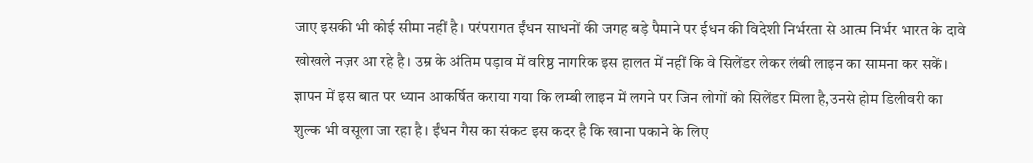जाए इसकी भी कोई सीमा नहीं है। परंपरागत ईंधन साधनों की जगह बड़े पैमाने पर ईधन की विदेशी निर्भरता से आत्म निर्भर भारत के दावे खोखले नज़र आ रहे है। उम्र के अंतिम पड़ाव में वरिष्ठ नागरिक इस हालत में नहीं कि वे सिलेंडर लेकर लंबी लाइन का सामना कर सकें। ज्ञापन में इस बात पर ध्यान आकर्षित कराया गया कि लम्बी लाइन में लगने पर जिन लोगों को सिलेंडर मिला है,उनसे होम डिलीवरी का शुल्क भी वसूला जा रहा है। ईंधन गैस का संकट इस कदर है कि खाना पकाने के लिए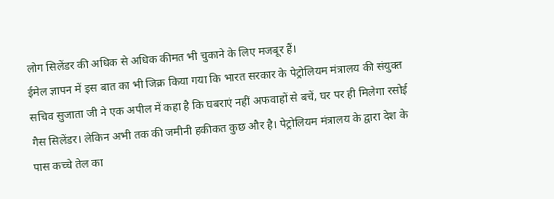लोग सिलेंडर की अधिक से अधिक कीमत भी चुकाने के लिए मजबूर हैं।
ईमेल ज्ञापन में इस बात का भी जिक्र किया गया कि भारत सरकार के पेट्रोलियम मंत्रालय की संयुक्त सचिव सुजाता जी ने एक अपील में कहा है कि घबराएं नहीं अफवाहों से बचें, घर पर ही मिलेगा रसोई गैस सिलेंडर। लेकिन अभी तक की जमीनी हकीकत कुछ और है। पेट्रोलियम मंत्रालय के द्वारा देश के पास कच्चे तेल का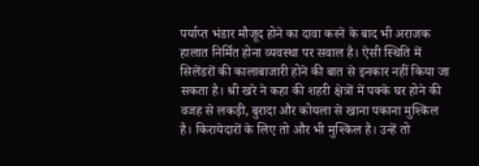पर्याप्त भंडार मौजूद होने का दावा करने के बाद भी अराजक हालात निर्मित होना व्यवस्था पर सवाल है। ऐसी स्थिति में सिलेंडरों की कालाबाजारी होने की बात से इनकार नहीं किया जा सकता है। श्री खरे ने कहा की शहरी क्षेत्रों में पक्के घर होने की वजह से लकड़ी, बुरादा और कोयला से खाना पकाना मुश्किल है। किरायेदारों के लिए तो और भी मुश्किल है। उन्हें तो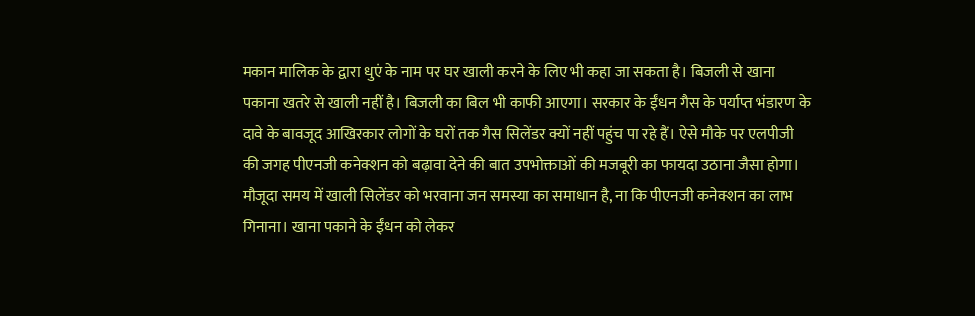मकान मालिक के द्वारा धुएं के नाम पर घर खाली करने के लिए भी कहा जा सकता है। बिजली से खाना पकाना खतरे से खाली नहीं है। बिजली का बिल भी काफी आएगा। सरकार के ईंधन गैस के पर्याप्त भंडारण के दावे के बावजूद आखिरकार लोगों के घरों तक गैस सिलेंडर क्यों नहीं पहुंच पा रहे हैं। ऐसे मौके पर एलपीजी की जगह पीएनजी कनेक्शन को बढ़ावा देने की बात उपभोक्ताओं की मजबूरी का फायदा उठाना जैसा होगा। मौजूदा समय में खाली सिलेंडर को भरवाना जन समस्या का समाधान है, ना कि पीएनजी कनेक्शन का लाभ गिनाना। खाना पकाने के ईंधन को लेकर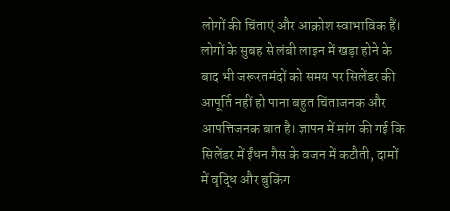लोगों की चिंताएं और आक्रोश स्वाभाविक हैं। लोगों के सुबह से लंबी लाइन में खड़ा होने के बाद भी जरूरतमंदों को समय पर सिलेंडर की आपूर्ति नहीं हो पाना बहुत चिंताजनक और आपत्तिजनक बात है। ज्ञापन में मांग की गई कि सिलेंडर में ईंधन गैस के वजन में कटौती, दामों में वृद्धि और बुकिंग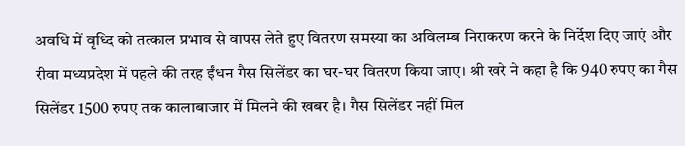अवधि में वृध्दि को तत्काल प्रभाव से वापस लेते हुए वितरण समस्या का अविलम्ब निराकरण करने के निर्देश दिए जाएं और रीवा मध्यप्रदेश में पहले की तरह ईंधन गैस सिलेंडर का घर-घर वितरण किया जाए। श्री खरे ने कहा है कि 940 रुपए का गैस सिलेंडर 1500 रुपए तक कालाबाजार में मिलने की खबर है। गैस सिलेंडर नहीं मिल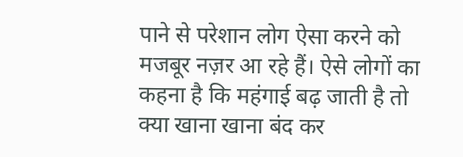पाने से परेशान लोग ऐसा करने को मजबूर नज़र आ रहे हैं। ऐसे लोगों का कहना है कि महंगाई बढ़ जाती है तो क्या खाना खाना बंद कर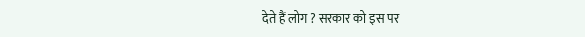देते हैं लोग ? सरकार को इस पर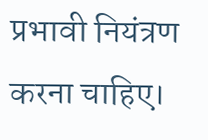प्रभावी नियंत्रण करना चाहिए।